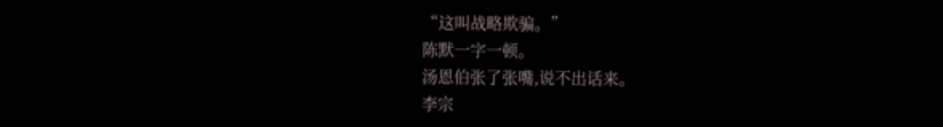“这叫战略欺骗。”
陈默一字一顿。
汤恩伯张了张嘴,说不出话来。
李宗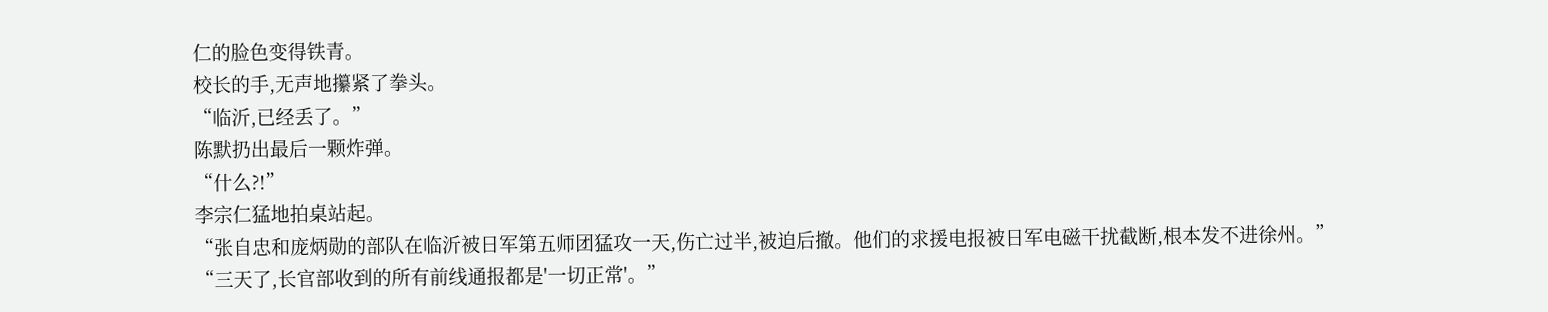仁的脸色变得铁青。
校长的手,无声地攥紧了拳头。
“临沂,已经丢了。”
陈默扔出最后一颗炸弹。
“什么?!”
李宗仁猛地拍桌站起。
“张自忠和庞炳勋的部队在临沂被日军第五师团猛攻一天,伤亡过半,被迫后撤。他们的求援电报被日军电磁干扰截断,根本发不进徐州。”
“三天了,长官部收到的所有前线通报都是'一切正常'。”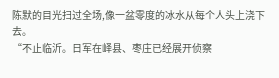陈默的目光扫过全场,像一盆零度的冰水从每个人头上浇下去。
“不止临沂。日军在峄县、枣庄已经展开侦察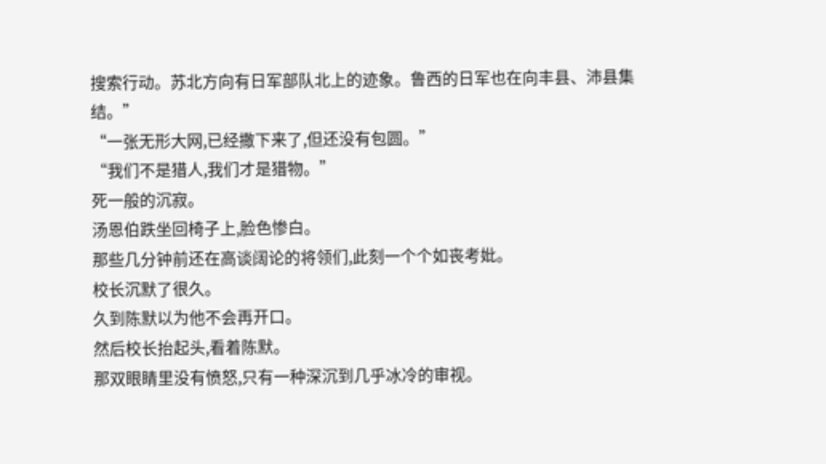搜索行动。苏北方向有日军部队北上的迹象。鲁西的日军也在向丰县、沛县集结。”
“一张无形大网,已经撒下来了,但还没有包圆。”
“我们不是猎人,我们才是猎物。”
死一般的沉寂。
汤恩伯跌坐回椅子上,脸色惨白。
那些几分钟前还在高谈阔论的将领们,此刻一个个如丧考妣。
校长沉默了很久。
久到陈默以为他不会再开口。
然后校长抬起头,看着陈默。
那双眼睛里没有愤怒,只有一种深沉到几乎冰冷的审视。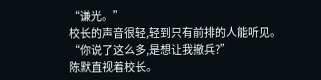“谦光。”
校长的声音很轻,轻到只有前排的人能听见。
“你说了这么多,是想让我撤兵?”
陈默直视着校长。